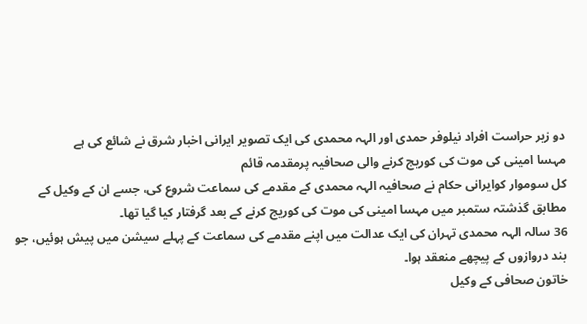دو زیر حراست افراد نیلوفر حمدی اور الہہ محمدی کی ایک تصویر ایرانی اخبار شرق نے شائع کی ہے
مہسا امینی کی موت کی کوریج کرنے والی صحافیہ پرمقدمہ قائم
کل سوموار کوایرانی حکام نے صحافیہ الہہ محمدی کے مقدمے کی سماعت شروع کی، جسے ان کے وکیل کے مطابق گذشتہ ستمبر میں مہسا امینی کی موت کی کوریج کرنے کے بعد گرفتار کیا گیا تھا۔
36 سالہ الہہ محمدی تہران کی ایک عدالت میں اپنے مقدمے کی سماعت کے پہلے سیشن میں پیش ہوئیں، جو بند دروازوں کے پیچھے منعقد ہوا۔
خاتون صحافی کے وکیل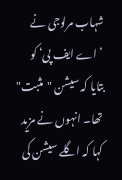شہاب مرلوجی نے ’اے ایف پی‘ کو بتایا کہ سیشن "مثبت" تھا۔ انہوں نے مزید کہا کہ اگلے سیشن کی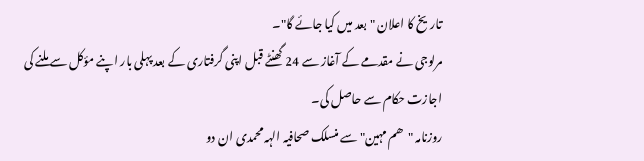تاریخ کا اعلان "بعد میں کیا جائے گا"۔
مرلوجی نے مقدمے کے آغاز سے 24 گھنٹے قبل اپنی گرفتاری کے بعد پہلی بار اپنے مؤکل سے ملنے کی اجازت حکام سے حاصل کی۔
روزنامہ "ھم مہین" سے منسلک صحافیہ الہہ محمدی ان دو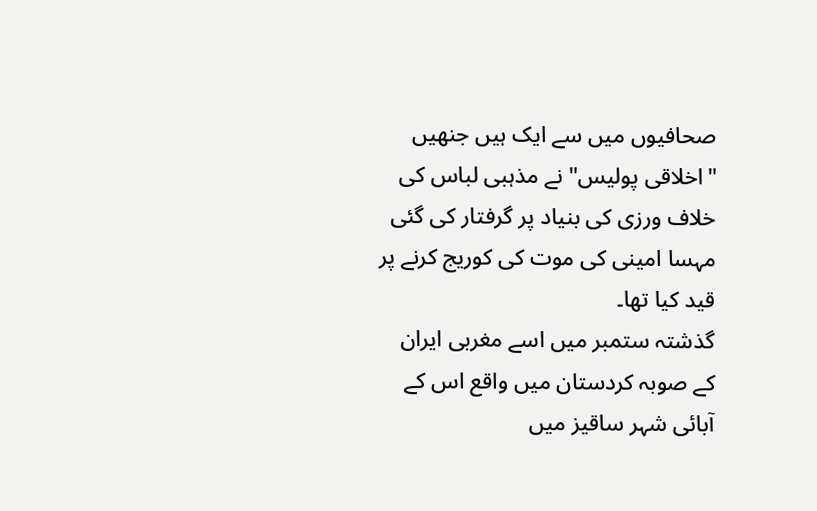صحافیوں میں سے ایک ہیں جنھیں "اخلاقی پولیس" نے مذہبی لباس کی خلاف ورزی کی بنیاد پر گرفتار کی گئی مہسا امینی کی موت کی کوریج کرنے پر قید کیا تھا۔
گذشتہ ستمبر میں اسے مغربی ایران کے صوبہ کردستان میں واقع اس کے آبائی شہر ساقیز میں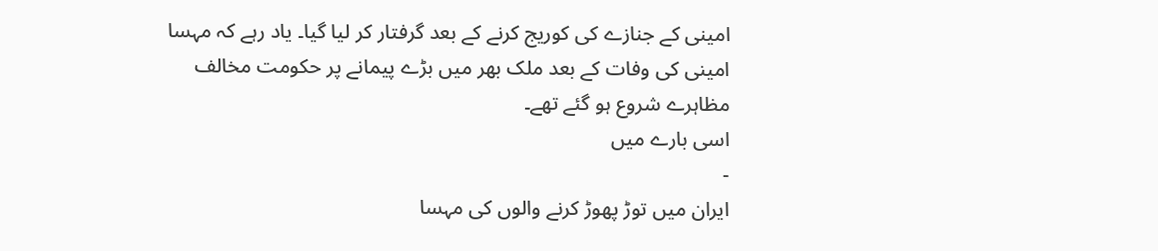امینی کے جنازے کی کوریج کرنے کے بعد گرفتار کر لیا گیا۔ یاد رہے کہ مہسا امینی کی وفات کے بعد ملک بھر میں بڑے پیمانے پر حکومت مخالف مظاہرے شروع ہو گئے تھے۔
اسی بارے میں
-
ایران میں توڑ پھوڑ کرنے والوں کی مہسا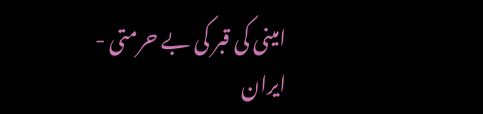امینی کی قبر کی بے حرمتی -
ایران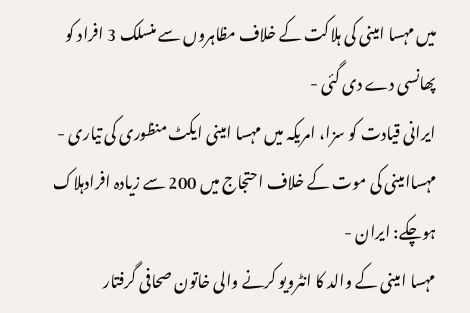میں مہسا امینی کی ہلاکت کے خلاف مظاہروں سے منسلک 3 افراد کو پھانسی دے دی گئی -
ایرانی قیادت کو سزا، امریکہ میں مہسا امینی ایکٹ منظوری کی تیاری -
مہساامینی کی موت کے خلاف احتجاج میں 200 سے زیادہ افرادہلاک ہوچکے: ایران -
مہسا امینی کے والد کا انٹرویو کرنے والی خاتون صحافی گرفتار